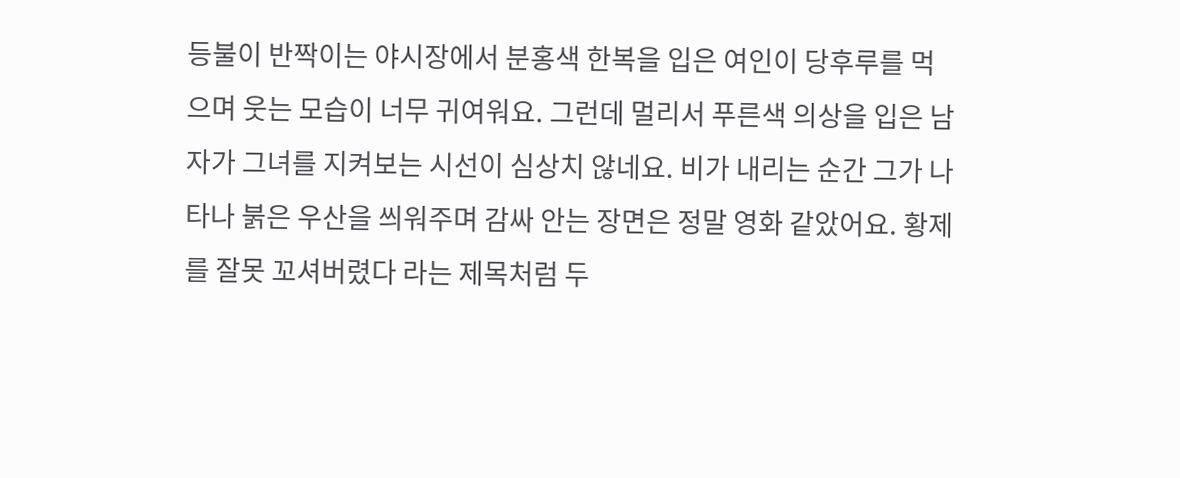등불이 반짝이는 야시장에서 분홍색 한복을 입은 여인이 당후루를 먹으며 웃는 모습이 너무 귀여워요. 그런데 멀리서 푸른색 의상을 입은 남자가 그녀를 지켜보는 시선이 심상치 않네요. 비가 내리는 순간 그가 나타나 붉은 우산을 씌워주며 감싸 안는 장면은 정말 영화 같았어요. 황제를 잘못 꼬셔버렸다 라는 제목처럼 두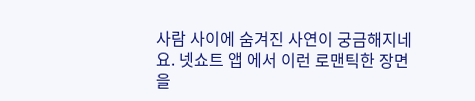사람 사이에 숨겨진 사연이 궁금해지네요. 넷쇼트 앱 에서 이런 로맨틱한 장면을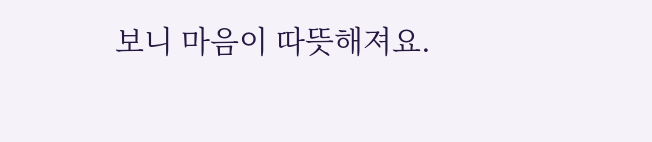보니 마음이 따뜻해져요.